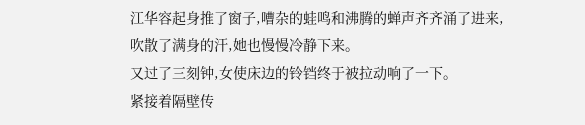江华容起身推了窗子,嘈杂的蛙鸣和沸腾的蝉声齐齐涌了进来,吹散了满身的汗,她也慢慢冷静下来。
又过了三刻钟,女使床边的铃铛终于被拉动响了一下。
紧接着隔壁传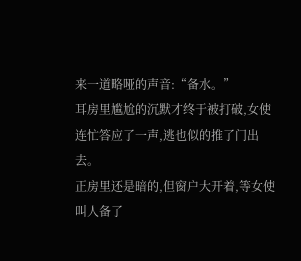来一道略哑的声音:“备水。”
耳房里尴尬的沉默才终于被打破,女使连忙答应了一声,逃也似的推了门出去。
正房里还是暗的,但窗户大开着,等女使叫人备了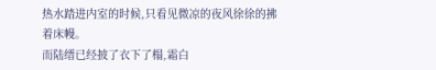热水踏进内室的时候,只看见微凉的夜风徐徐的拂着床幔。
而陆缙已经披了衣下了榻,霜白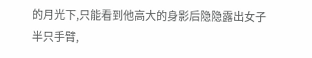的月光下,只能看到他高大的身影后隐隐露出女子半只手臂,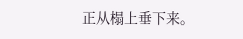正从榻上垂下来。